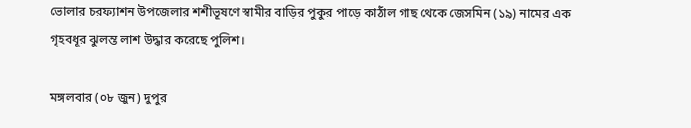ভোলার চরফ্যাশন উপজেলার শশীভূষণে স্বামীর বাড়ির পুকুর পাড়ে কাঠাঁল গাছ থেকে জেসমিন (১৯) নামের এক গৃহবধূর ঝুলন্ত লাশ উদ্ধার করেছে পুলিশ।

মঙ্গলবার (০৮ জুন) দুপুর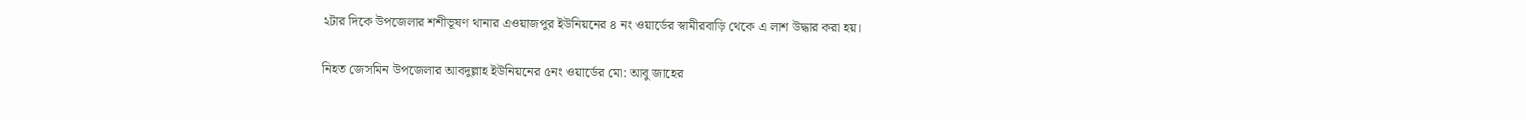২টার দিকে উপজেলার শশীভূষণ থানার এওয়াজপুর ইউনিয়নের ৪ নং ওয়ার্ডের স্বামীরবাড়ি থেকে এ লাশ উদ্ধার করা হয়।

নিহত জেসমিন উপজেলার আবদুল্লাহ ইউনিয়নের ৫নং ওয়ার্ডের মো: আবু জাহের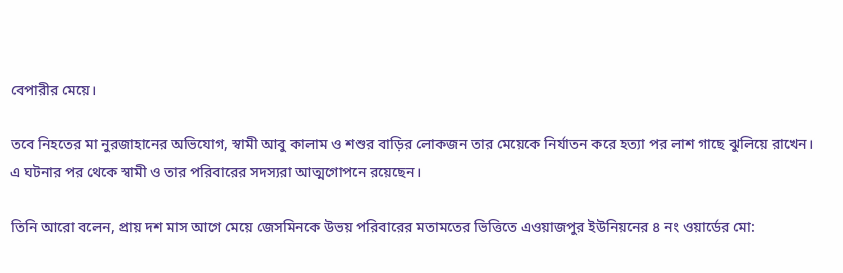বেপারীর মেয়ে।

তবে নিহতের মা নুরজাহানের অভিযোগ, স্বামী আবু কালাম ও শশুর বাড়ির লোকজন তার মেয়েকে নির্যাতন করে হত্যা পর লাশ গাছে ঝুলিয়ে রাখেন। এ ঘটনার পর থেকে স্বামী ও তার পরিবারের সদস্যরা আত্মগোপনে রয়েছেন।

তিনি আরো বলেন, প্রায় দশ মাস আগে মেয়ে জেসমিনকে উভয় পরিবারের মতামতের ভিত্তিতে এওয়াজপুর ইউনিয়নের ৪ নং ওয়ার্ডের মো: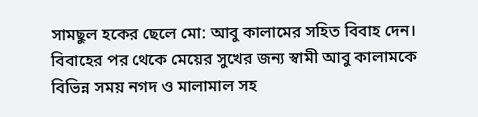সামছুল হকের ছেলে মো: আবু কালামের সহিত বিবাহ দেন। বিবাহের পর থেকে মেয়ের সুখের জন্য স্বামী আবু কালামকে বিভিন্ন সময় নগদ ও মালামাল সহ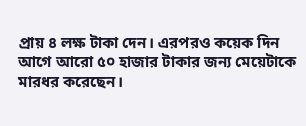প্রায় ৪ লক্ষ টাকা দেন। এরপরও কয়েক দিন আগে আরো ৫০ হাজার টাকার জন্য মেয়েটাকে মারধর করেছেন।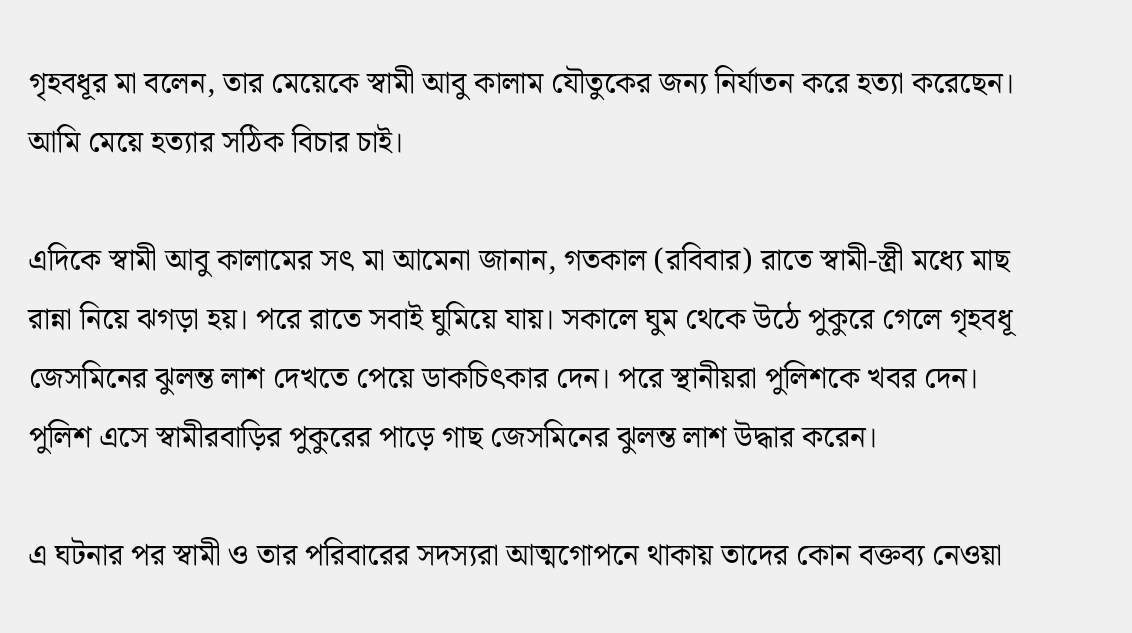গৃহবধূর মা বলেন, তার মেয়েকে স্বামী আবু কালাম যৌতুকের জন্য নির্যাতন করে হত্যা করেছেন। আমি মেয়ে হত্যার সঠিক বিচার চাই।

এদিকে স্বামী আবু কালামের সৎ মা আমেনা জানান, গতকাল (রবিবার) রাতে স্বামী-স্ত্রী মধ্যে মাছ রান্না নিয়ে ঝগড়া হয়। পরে রাতে সবাই ঘুমিয়ে যায়। সকালে ঘুম থেকে উঠে পুকুরে গেলে গৃহবধূ জেসমিনের ঝুলন্ত লাশ দেখতে পেয়ে ডাকচিৎকার দেন। পরে স্থানীয়রা পুলিশকে খবর দেন। পুলিশ এসে স্বামীরবাড়ির পুকুরের পাড়ে গাছ জেসমিনের ঝুলন্ত লাশ উদ্ধার করেন।

এ ঘটনার পর স্বামী ও তার পরিবারের সদস্যরা আত্মগোপনে থাকায় তাদের কোন বক্তব্য নেওয়া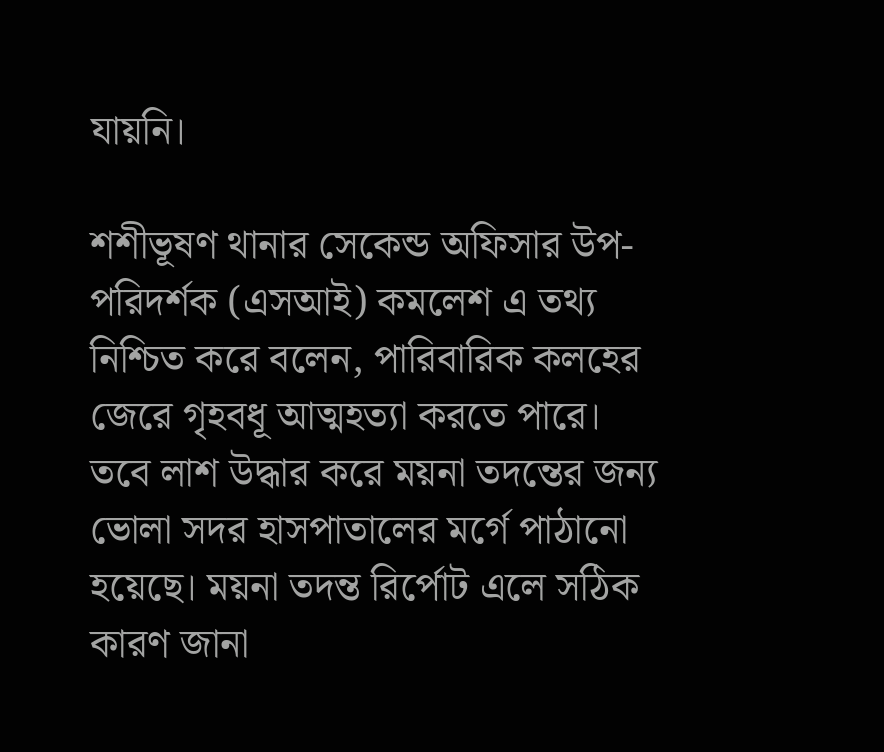যায়নি।

শশীভূষণ থানার সেকেন্ড অফিসার উপ-পরিদর্শক (এসআই) কমলেশ এ তথ্য নিশ্চিত করে বলেন, পারিবারিক কলহের জেরে গৃহবধূ আত্মহত্যা করতে পারে। তবে লাশ উদ্ধার করে ময়না তদন্তের জন্য ভোলা সদর হাসপাতালের মর্গে পাঠানো হয়েছে। ময়না তদন্ত রির্পোট এলে সঠিক কারণ জানা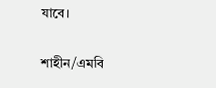যাবে।

শাহীন/এমবি